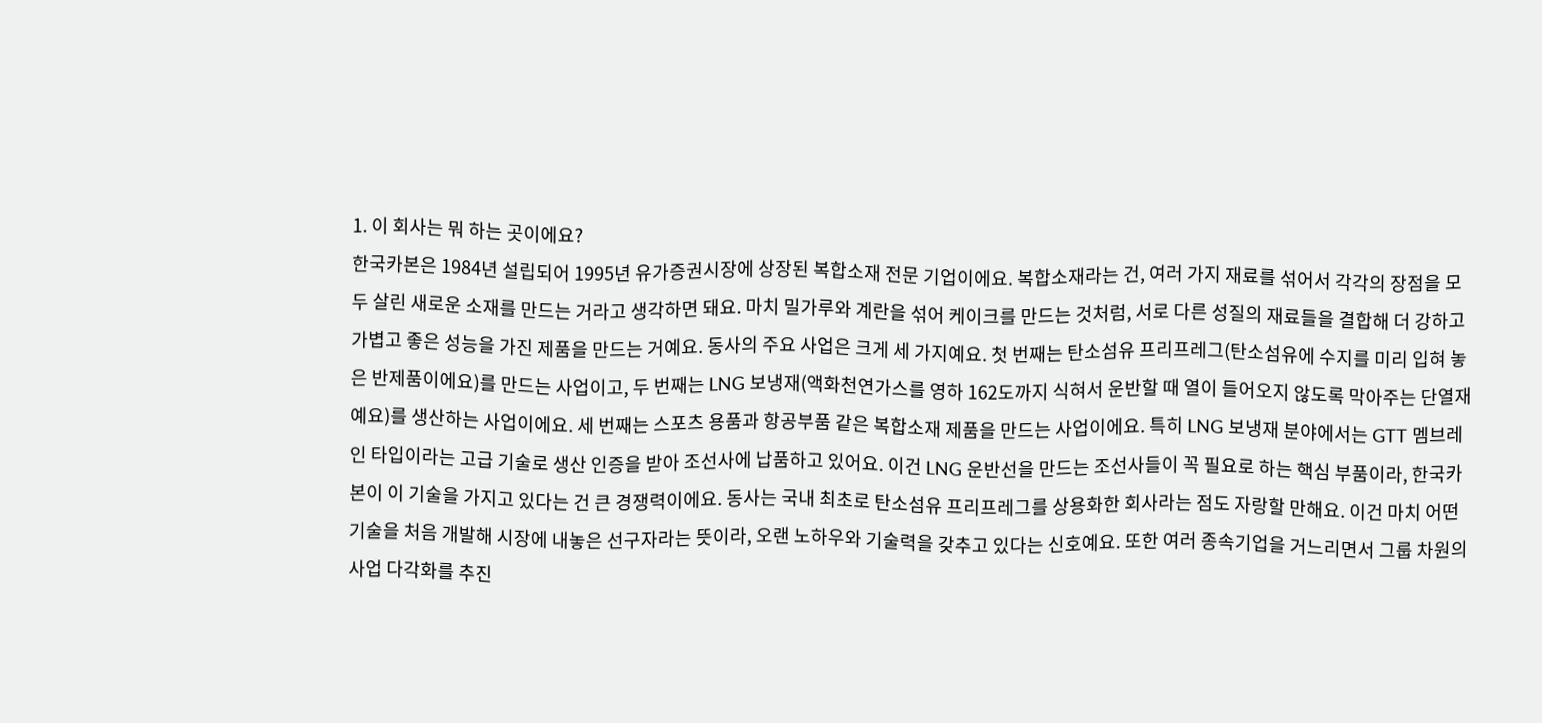1. 이 회사는 뭐 하는 곳이에요?
한국카본은 1984년 설립되어 1995년 유가증권시장에 상장된 복합소재 전문 기업이에요. 복합소재라는 건, 여러 가지 재료를 섞어서 각각의 장점을 모두 살린 새로운 소재를 만드는 거라고 생각하면 돼요. 마치 밀가루와 계란을 섞어 케이크를 만드는 것처럼, 서로 다른 성질의 재료들을 결합해 더 강하고 가볍고 좋은 성능을 가진 제품을 만드는 거예요. 동사의 주요 사업은 크게 세 가지예요. 첫 번째는 탄소섬유 프리프레그(탄소섬유에 수지를 미리 입혀 놓은 반제품이에요)를 만드는 사업이고, 두 번째는 LNG 보냉재(액화천연가스를 영하 162도까지 식혀서 운반할 때 열이 들어오지 않도록 막아주는 단열재예요)를 생산하는 사업이에요. 세 번째는 스포츠 용품과 항공부품 같은 복합소재 제품을 만드는 사업이에요. 특히 LNG 보냉재 분야에서는 GTT 멤브레인 타입이라는 고급 기술로 생산 인증을 받아 조선사에 납품하고 있어요. 이건 LNG 운반선을 만드는 조선사들이 꼭 필요로 하는 핵심 부품이라, 한국카본이 이 기술을 가지고 있다는 건 큰 경쟁력이에요. 동사는 국내 최초로 탄소섬유 프리프레그를 상용화한 회사라는 점도 자랑할 만해요. 이건 마치 어떤 기술을 처음 개발해 시장에 내놓은 선구자라는 뜻이라, 오랜 노하우와 기술력을 갖추고 있다는 신호예요. 또한 여러 종속기업을 거느리면서 그룹 차원의 사업 다각화를 추진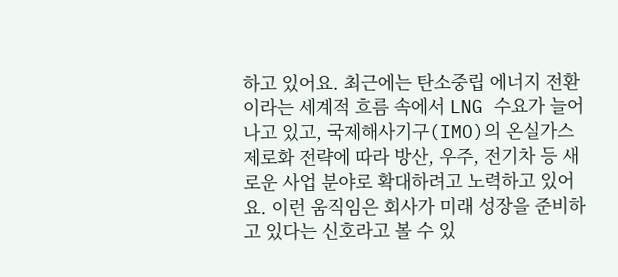하고 있어요. 최근에는 탄소중립 에너지 전환이라는 세계적 흐름 속에서 LNG 수요가 늘어나고 있고, 국제해사기구(IMO)의 온실가스 제로화 전략에 따라 방산, 우주, 전기차 등 새로운 사업 분야로 확대하려고 노력하고 있어요. 이런 움직임은 회사가 미래 성장을 준비하고 있다는 신호라고 볼 수 있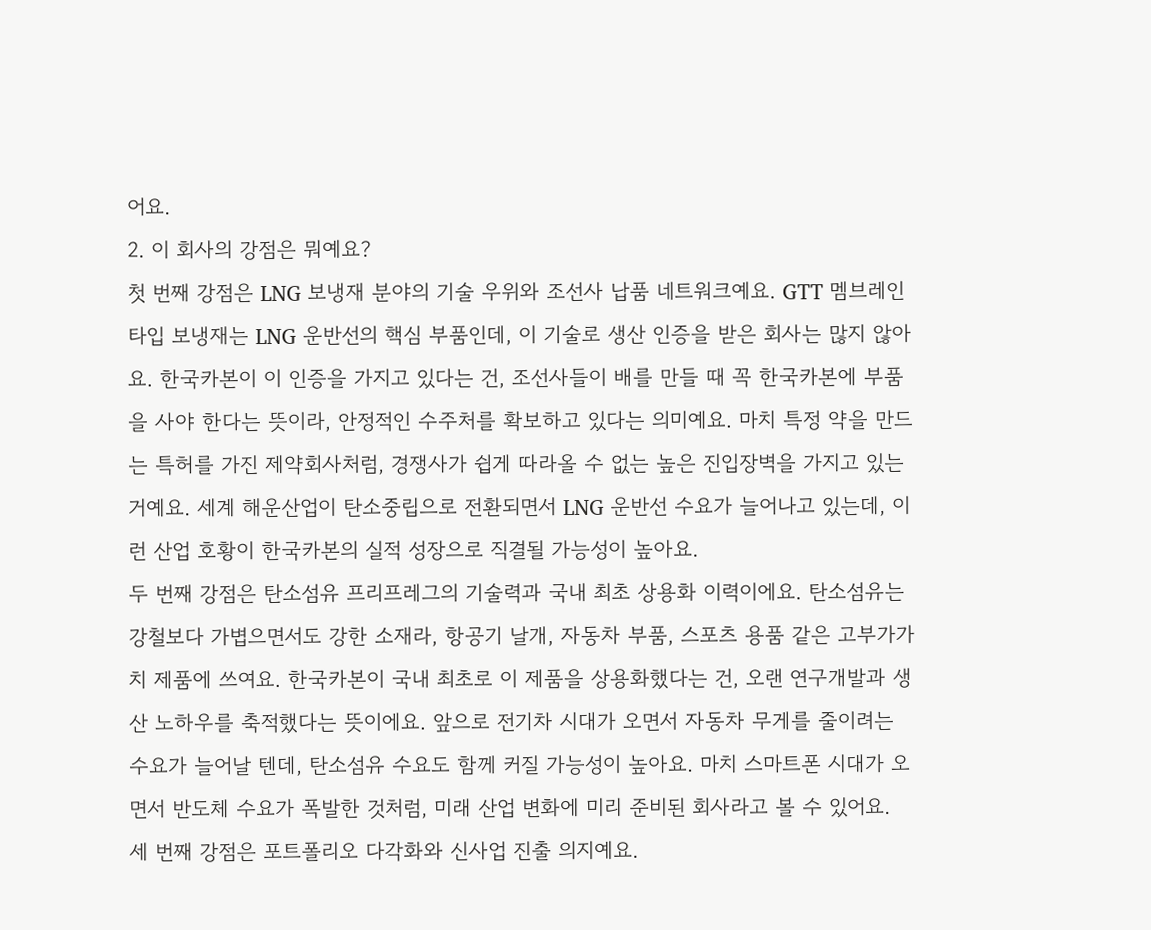어요.
2. 이 회사의 강점은 뭐예요?
첫 번째 강점은 LNG 보냉재 분야의 기술 우위와 조선사 납품 네트워크예요. GTT 멤브레인 타입 보냉재는 LNG 운반선의 핵심 부품인데, 이 기술로 생산 인증을 받은 회사는 많지 않아요. 한국카본이 이 인증을 가지고 있다는 건, 조선사들이 배를 만들 때 꼭 한국카본에 부품을 사야 한다는 뜻이라, 안정적인 수주처를 확보하고 있다는 의미예요. 마치 특정 약을 만드는 특허를 가진 제약회사처럼, 경쟁사가 쉽게 따라올 수 없는 높은 진입장벽을 가지고 있는 거예요. 세계 해운산업이 탄소중립으로 전환되면서 LNG 운반선 수요가 늘어나고 있는데, 이런 산업 호황이 한국카본의 실적 성장으로 직결될 가능성이 높아요.
두 번째 강점은 탄소섬유 프리프레그의 기술력과 국내 최초 상용화 이력이에요. 탄소섬유는 강철보다 가볍으면서도 강한 소재라, 항공기 날개, 자동차 부품, 스포츠 용품 같은 고부가가치 제품에 쓰여요. 한국카본이 국내 최초로 이 제품을 상용화했다는 건, 오랜 연구개발과 생산 노하우를 축적했다는 뜻이에요. 앞으로 전기차 시대가 오면서 자동차 무게를 줄이려는 수요가 늘어날 텐데, 탄소섬유 수요도 함께 커질 가능성이 높아요. 마치 스마트폰 시대가 오면서 반도체 수요가 폭발한 것처럼, 미래 산업 변화에 미리 준비된 회사라고 볼 수 있어요.
세 번째 강점은 포트폴리오 다각화와 신사업 진출 의지예요.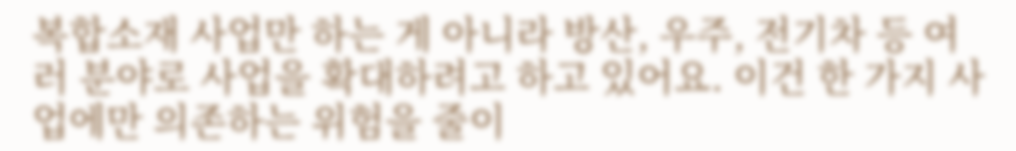복합소재 사업만 하는 게 아니라 방산, 우주, 전기차 등 여러 분야로 사업을 확대하려고 하고 있어요. 이건 한 가지 사업에만 의존하는 위험을 줄이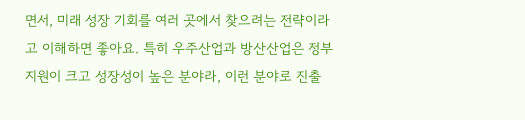면서, 미래 성장 기회를 여러 곳에서 찾으려는 전략이라고 이해하면 좋아요. 특히 우주산업과 방산산업은 정부 지원이 크고 성장성이 높은 분야라, 이런 분야로 진출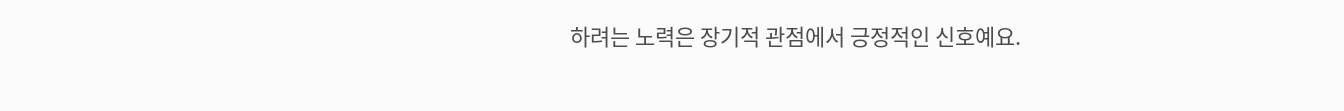하려는 노력은 장기적 관점에서 긍정적인 신호예요.